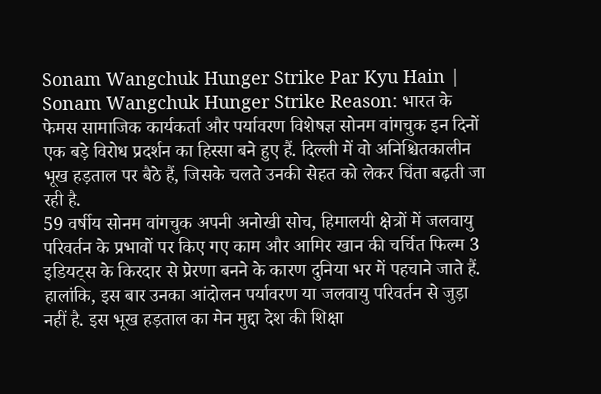Sonam Wangchuk Hunger Strike Par Kyu Hain | Sonam Wangchuk Hunger Strike Reason: भारत के फेमस सामाजिक कार्यकर्ता और पर्यावरण विशेषज्ञ सोनम वांगचुक इन दिनों एक बड़े विरोध प्रदर्शन का हिस्सा बने हुए हैं. दिल्ली में वो अनिश्चितकालीन भूख हड़ताल पर बैठे हैं, जिसके चलते उनकी सेहत को लेकर चिंता बढ़ती जा रही है.
59 वर्षीय सोनम वांगचुक अपनी अनोखी सोच, हिमालयी क्षेत्रों में जलवायु परिवर्तन के प्रभावों पर किए गए काम और आमिर खान की चर्चित फिल्म 3 इडियट्स के किरदार से प्रेरणा बनने के कारण दुनिया भर में पहचाने जाते हैं. हालांकि, इस बार उनका आंदोलन पर्यावरण या जलवायु परिवर्तन से जुड़ा नहीं है. इस भूख हड़ताल का मेन मुद्दा देश की शिक्षा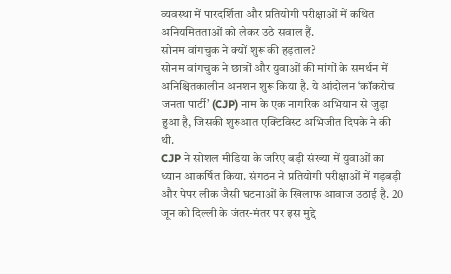व्यवस्था में पारदर्शिता और प्रतियोगी परीक्षाओं में कथित अनियमितताओं को लेकर उठे सवाल हैं.
सोनम वांगचुक ने क्यों शुरू की हड़ताल?
सोनम वांगचुक ने छात्रों और युवाओं की मांगों के समर्थन में अनिश्चितकालीन अनशन शुरू किया है. ये आंदोलन ‘कॉकरोच जनता पार्टी’ (CJP) नाम के एक नागरिक अभियान से जुड़ा हुआ है, जिसकी शुरुआत एक्टिविस्ट अभिजीत दिपके ने की थी.
CJP ने सोशल मीडिया के जरिए बड़ी संख्या में युवाओं का ध्यान आकर्षित किया. संगठन ने प्रतियोगी परीक्षाओं में गड़बड़ी और पेपर लीक जैसी घटनाओं के खिलाफ आवाज उठाई है. 20 जून को दिल्ली के जंतर-मंतर पर इस मुद्दे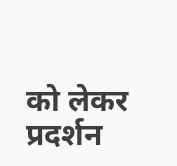को लेकर प्रदर्शन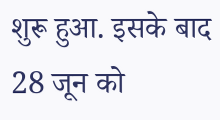शुरू हुआ. इसके बाद 28 जून को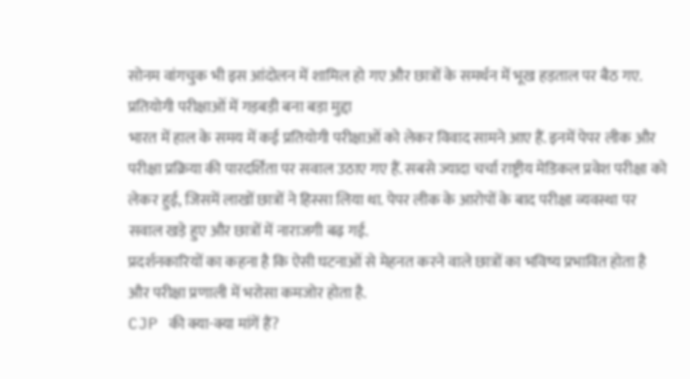सोनम वांगचुक भी इस आंदोलन में शामिल हो गए और छात्रों के समर्थन में भूख हड़ताल पर बैठ गए.
प्रतियोगी परीक्षाओं में गड़बड़ी बना बड़ा मुद्दा
भारत में हाल के समय में कई प्रतियोगी परीक्षाओं को लेकर विवाद सामने आए हैं. इनमें पेपर लीक और परीक्षा प्रक्रिया की पारदर्शिता पर सवाल उठाए गए हैं. सबसे ज्यादा चर्चा राष्ट्रीय मेडिकल प्रवेश परीक्षा को लेकर हुई, जिसमें लाखों छात्रों ने हिस्सा लिया था. पेपर लीक के आरोपों के बाद परीक्षा व्यवस्था पर सवाल खड़े हुए और छात्रों में नाराजगी बढ़ गई.
प्रदर्शनकारियों का कहना है कि ऐसी घटनाओं से मेहनत करने वाले छात्रों का भविष्य प्रभावित होता है और परीक्षा प्रणाली में भरोसा कमजोर होता है.
CJP की क्या-क्या मांगें हैं?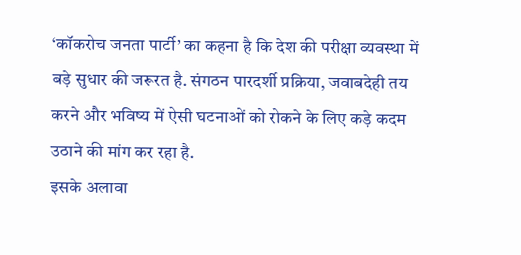‘कॉकरोच जनता पार्टी’ का कहना है कि देश की परीक्षा व्यवस्था में बड़े सुधार की जरूरत है. संगठन पारदर्शी प्रक्रिया, जवाबदेही तय करने और भविष्य में ऐसी घटनाओं को रोकने के लिए कड़े कदम उठाने की मांग कर रहा है.
इसके अलावा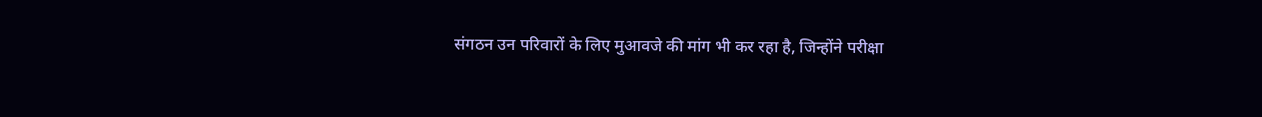संगठन उन परिवारों के लिए मुआवजे की मांग भी कर रहा है, जिन्होंने परीक्षा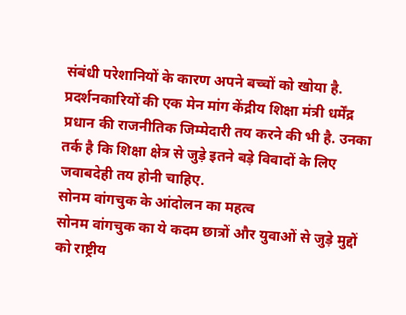संबंधी परेशानियों के कारण अपने बच्चों को खोया है. प्रदर्शनकारियों की एक मेन मांग केंद्रीय शिक्षा मंत्री धर्मेंद्र प्रधान की राजनीतिक जिम्मेदारी तय करने की भी है. उनका तर्क है कि शिक्षा क्षेत्र से जुड़े इतने बड़े विवादों के लिए जवाबदेही तय होनी चाहिए.
सोनम वांगचुक के आंदोलन का महत्व
सोनम वांगचुक का ये कदम छात्रों और युवाओं से जुड़े मुद्दों को राष्ट्रीय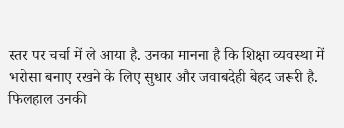स्तर पर चर्चा में ले आया है. उनका मानना है कि शिक्षा व्यवस्था में भरोसा बनाए रखने के लिए सुधार और जवाबदेही बेहद जरूरी है. फिलहाल उनकी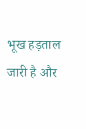भूख हड़ताल जारी है और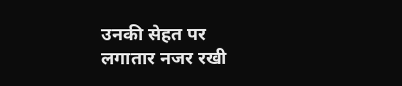उनकी सेहत पर लगातार नजर रखी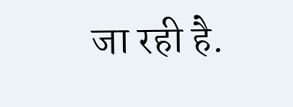जा रही है.